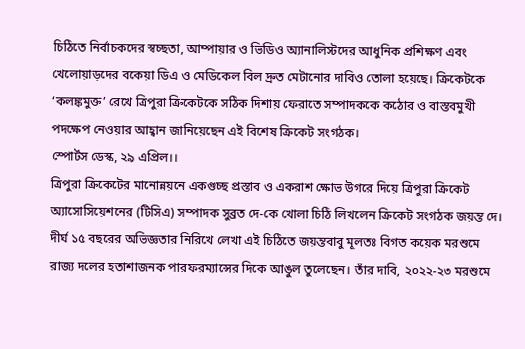চিঠিতে নির্বাচকদের স্বচ্ছতা, আম্পায়ার ও ভিডিও অ্যানালিস্টদের আধুনিক প্রশিক্ষণ এবং খেলোয়াড়দের বকেয়া ডিএ ও মেডিকেল বিল দ্রুত মেটানোর দাবিও তোলা হয়েছে। ক্রিকেটকে ‘কলঙ্কমুক্ত’ রেখে ত্রিপুরা ক্রিকেটকে সঠিক দিশায় ফেরাতে সম্পাদককে কঠোর ও বাস্তবমুখী পদক্ষেপ নেওয়ার আহ্বান জানিয়েছেন এই বিশেষ ক্রিকেট সংগঠক।
স্পোর্টস ডেস্ক, ২৯ এপ্রিল।।
ত্রিপুরা ক্রিকেটের মানোন্নয়নে একগুচ্ছ প্রস্তাব ও একরাশ ক্ষোভ উগরে দিয়ে ত্রিপুরা ক্রিকেট অ্যাসোসিয়েশনের (টিসিএ) সম্পাদক সুব্রত দে-কে খোলা চিঠি লিখলেন ক্রিকেট সংগঠক জয়ন্ত দে। দীর্ঘ ১৫ বছরের অভিজ্ঞতার নিরিখে লেখা এই চিঠিতে জয়ন্তবাবু মূলতঃ বিগত কয়েক মরশুমে রাজ্য দলের হতাশাজনক পারফরম্যান্সের দিকে আঙুল তুলেছেন। তাঁর দাবি, ২০২২-২৩ মরশুমে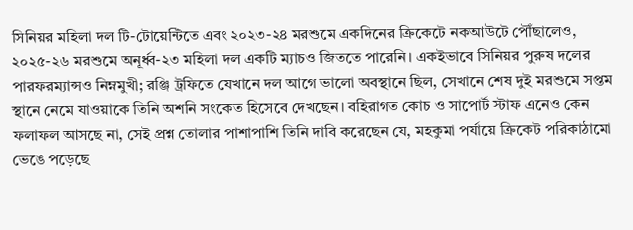সিনিয়র মহিলা দল টি-টোয়েন্টিতে এবং ২০২৩-২৪ মরশুমে একদিনের ক্রিকেটে নকআউটে পৌঁছালেও, ২০২৫-২৬ মরশুমে অনূর্ধ্ব-২৩ মহিলা দল একটি ম্যাচও জিততে পারেনি। একইভাবে সিনিয়র পুরুষ দলের পারফরম্যান্সও নিম্নমুখী; রঞ্জি ট্রফিতে যেখানে দল আগে ভালো অবস্থানে ছিল, সেখানে শেষ দুই মরশুমে সপ্তম স্থানে নেমে যাওয়াকে তিনি অশনি সংকেত হিসেবে দেখছেন। বহিরাগত কোচ ও সাপোর্ট স্টাফ এনেও কেন ফলাফল আসছে না, সেই প্রশ্ন তোলার পাশাপাশি তিনি দাবি করেছেন যে, মহকুমা পর্যায়ে ক্রিকেট পরিকাঠামো ভেঙে পড়েছে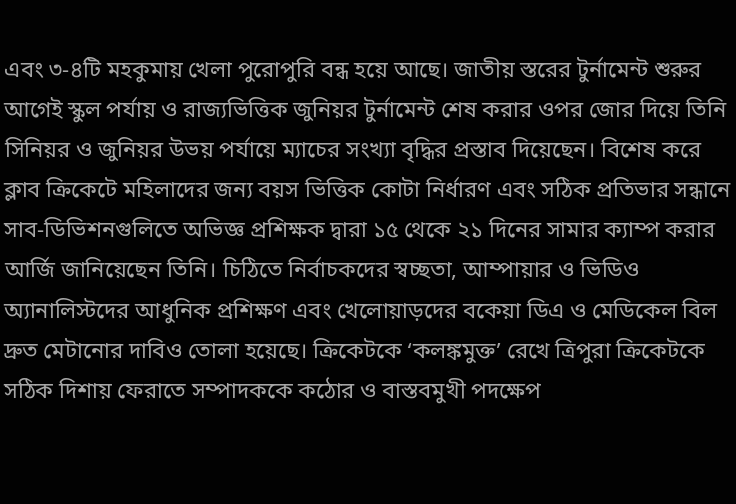এবং ৩-৪টি মহকুমায় খেলা পুরোপুরি বন্ধ হয়ে আছে। জাতীয় স্তরের টুর্নামেন্ট শুরুর আগেই স্কুল পর্যায় ও রাজ্যভিত্তিক জুনিয়র টুর্নামেন্ট শেষ করার ওপর জোর দিয়ে তিনি সিনিয়র ও জুনিয়র উভয় পর্যায়ে ম্যাচের সংখ্যা বৃদ্ধির প্রস্তাব দিয়েছেন। বিশেষ করে ক্লাব ক্রিকেটে মহিলাদের জন্য বয়স ভিত্তিক কোটা নির্ধারণ এবং সঠিক প্রতিভার সন্ধানে সাব-ডিভিশনগুলিতে অভিজ্ঞ প্রশিক্ষক দ্বারা ১৫ থেকে ২১ দিনের সামার ক্যাম্প করার আর্জি জানিয়েছেন তিনি। চিঠিতে নির্বাচকদের স্বচ্ছতা, আম্পায়ার ও ভিডিও অ্যানালিস্টদের আধুনিক প্রশিক্ষণ এবং খেলোয়াড়দের বকেয়া ডিএ ও মেডিকেল বিল দ্রুত মেটানোর দাবিও তোলা হয়েছে। ক্রিকেটকে ‘কলঙ্কমুক্ত’ রেখে ত্রিপুরা ক্রিকেটকে সঠিক দিশায় ফেরাতে সম্পাদককে কঠোর ও বাস্তবমুখী পদক্ষেপ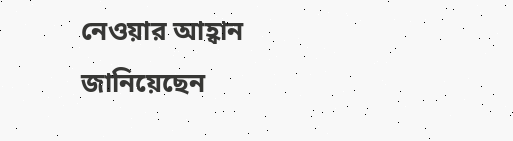নেওয়ার আহ্বান জানিয়েছেন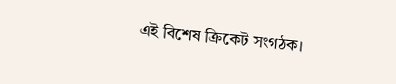এই বিশেষ ক্রিকেট সংগঠক।